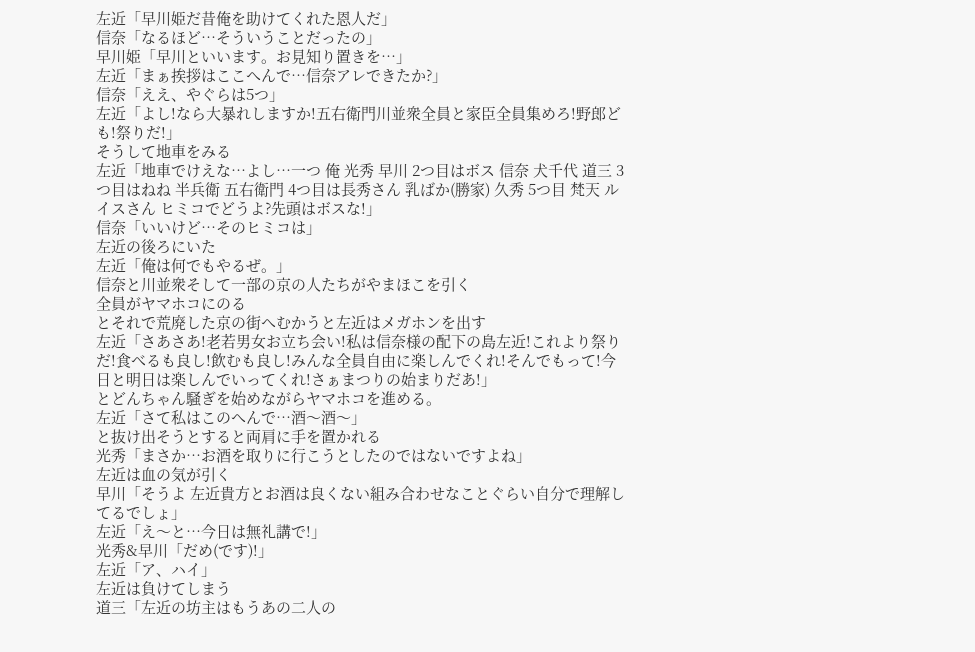左近「早川姫だ昔俺を助けてくれた恩人だ」
信奈「なるほど…そういうことだったの」
早川姫「早川といいます。お見知り置きを…」
左近「まぁ挨拶はここへんで…信奈アレできたか?」
信奈「ええ、やぐらは5つ」
左近「よし!なら大暴れしますか!五右衛門川並衆全員と家臣全員集めろ!野郎ども!祭りだ!」
そうして地車をみる
左近「地車でけえな…よし…一つ 俺 光秀 早川 2つ目はボス 信奈 犬千代 道三 3つ目はねね 半兵衛 五右衛門 4つ目は長秀さん 乳ばか(勝家) 久秀 5つ目 梵天 ルイスさん ヒミコでどうよ?先頭はボスな!」
信奈「いいけど…そのヒミコは」
左近の後ろにいた
左近「俺は何でもやるぜ。」
信奈と川並衆そして一部の京の人たちがやまほこを引く
全員がヤマホコにのる
とそれで荒廃した京の街へむかうと左近はメガホンを出す
左近「さあさあ!老若男女お立ち会い!私は信奈様の配下の島左近!これより祭りだ!食べるも良し!飲むも良し!みんな全員自由に楽しんでくれ!そんでもって!今日と明日は楽しんでいってくれ!さぁまつりの始まりだあ!」
とどんちゃん騒ぎを始めながらヤマホコを進める。
左近「さて私はこのへんで…酒〜酒〜」
と抜け出そうとすると両肩に手を置かれる
光秀「まさか…お酒を取りに行こうとしたのではないですよね」
左近は血の気が引く
早川「そうよ 左近貴方とお酒は良くない組み合わせなことぐらい自分で理解してるでしょ」
左近「え〜と…今日は無礼講で!」
光秀&早川「だめ(です)!」
左近「ア、ハイ」
左近は負けてしまう
道三「左近の坊主はもうあの二人の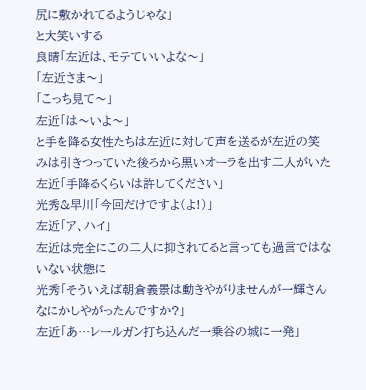尻に敷かれてるようじゃな」
と大笑いする
良晴「左近は、モテていいよな〜」
「左近さま〜」
「こっち見て〜」
左近「は〜いよ〜」
と手を降る女性たちは左近に対して声を送るが左近の笑みは引きつっていた後ろから黒いオーラを出す二人がいた
左近「手降るくらいは許してください」
光秀&早川「今回だけですよ(よ!)」
左近「ア、ハイ」
左近は完全にこの二人に抑されてると言っても過言ではないない状態に
光秀「そういえば朝倉義景は動きやがりませんが一輝さんなにかしやがったんですか?」
左近「あ…レールガン打ち込んだ一乗谷の城に一発」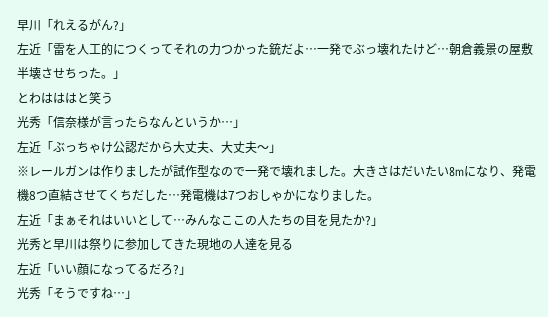早川「れえるがん?」
左近「雷を人工的につくってそれの力つかった銃だよ…一発でぶっ壊れたけど…朝倉義景の屋敷半壊させちった。」
とわはははと笑う
光秀「信奈様が言ったらなんというか…」
左近「ぶっちゃけ公認だから大丈夫、大丈夫〜」
※レールガンは作りましたが試作型なので一発で壊れました。大きさはだいたい8mになり、発電機8つ直結させてくちだした…発電機は7つおしゃかになりました。
左近「まぁそれはいいとして…みんなここの人たちの目を見たか?」
光秀と早川は祭りに参加してきた現地の人達を見る
左近「いい顔になってるだろ?」
光秀「そうですね…」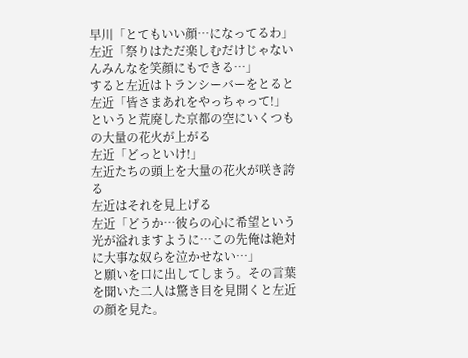早川「とてもいい顔…になってるわ」
左近「祭りはただ楽しむだけじゃないんみんなを笑顔にもできる…」
すると左近はトランシーバーをとると
左近「皆さまあれをやっちゃって!」
というと荒廃した京都の空にいくつもの大量の花火が上がる
左近「どっといけ!」
左近たちの頭上を大量の花火が咲き誇る
左近はそれを見上げる
左近「どうか…彼らの心に希望という光が溢れますように…この先俺は絶対に大事な奴らを泣かせない…」
と願いを口に出してしまう。その言葉を聞いた二人は驚き目を見開くと左近の顔を見た。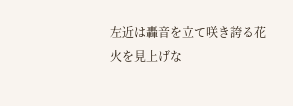左近は轟音を立て咲き誇る花火を見上げな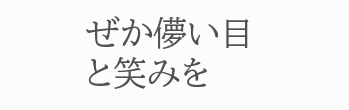ぜか儚い目と笑みを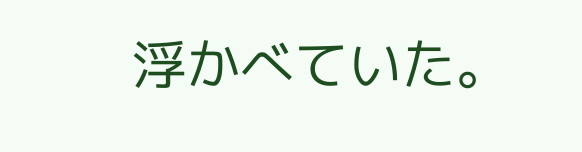浮かべていた。